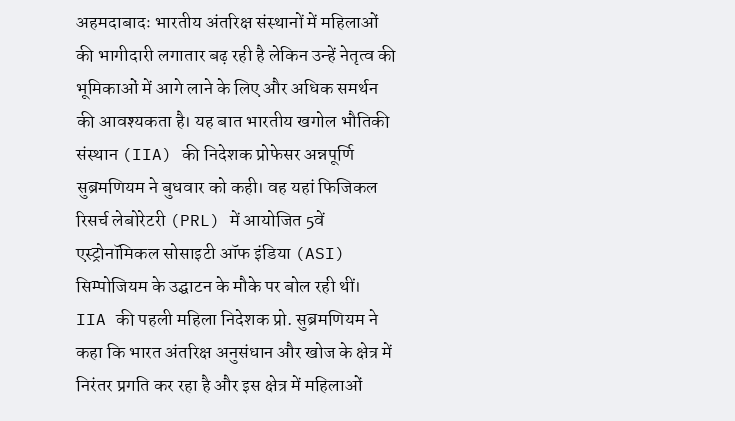अहमदाबादः भारतीय अंतरिक्ष संस्थानों में महिलाओं की भागीदारी लगातार बढ़ रही है लेकिन उन्हें नेतृत्व की भूमिकाओं में आगे लाने के लिए और अधिक समर्थन की आवश्यकता है। यह बात भारतीय खगोल भौतिकी संस्थान (IIA) की निदेशक प्रोफेसर अन्नपूर्णि सुब्रमणियम ने बुधवार को कही। वह यहां फिजिकल रिसर्च लेबोरेटरी (PRL) में आयोजित 5वें एस्ट्रोनॉमिकल सोसाइटी ऑफ इंडिया (ASI) सिम्पोजियम के उद्घाटन के मौके पर बोल रही थीं।
IIA की पहली महिला निदेशक प्रो. सुब्रमणियम ने कहा कि भारत अंतरिक्ष अनुसंधान और खोज के क्षेत्र में निरंतर प्रगति कर रहा है और इस क्षेत्र में महिलाओं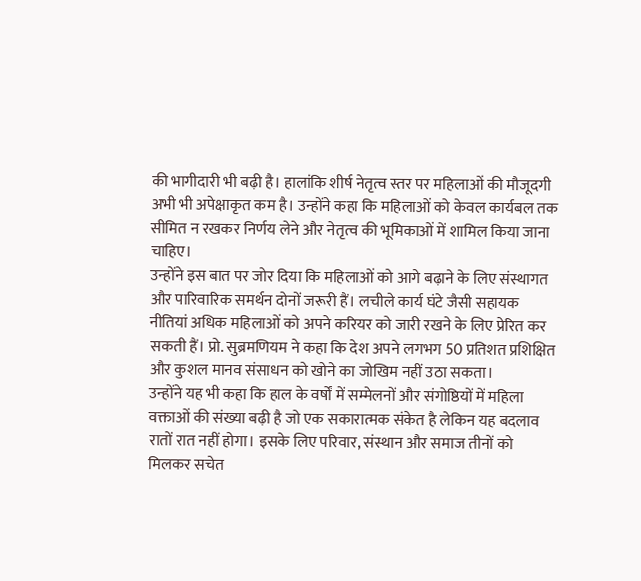की भागीदारी भी बढ़ी है। हालांकि शीर्ष नेतृत्व स्तर पर महिलाओं की मौजूदगी अभी भी अपेक्षाकृत कम है। उन्होंने कहा कि महिलाओं को केवल कार्यबल तक सीमित न रखकर निर्णय लेने और नेतृत्व की भूमिकाओं में शामिल किया जाना चाहिए।
उन्होंने इस बात पर जोर दिया कि महिलाओं को आगे बढ़ाने के लिए संस्थागत और पारिवारिक समर्थन दोनों जरूरी हैं। लचीले कार्य घंटे जैसी सहायक नीतियां अधिक महिलाओं को अपने करियर को जारी रखने के लिए प्रेरित कर सकती हैं। प्रो. सुब्रमणियम ने कहा कि देश अपने लगभग 50 प्रतिशत प्रशिक्षित और कुशल मानव संसाधन को खोने का जोखिम नहीं उठा सकता।
उन्होंने यह भी कहा कि हाल के वर्षों में सम्मेलनों और संगोष्ठियों में महिला वक्ताओं की संख्या बढ़ी है जो एक सकारात्मक संकेत है लेकिन यह बदलाव रातों रात नहीं होगा। इसके लिए परिवार, संस्थान और समाज तीनों को मिलकर सचेत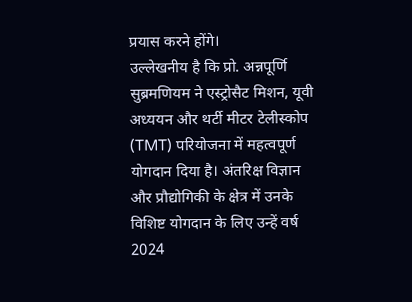प्रयास करने होंगे।
उल्लेखनीय है कि प्रो. अन्नपूर्णि सुब्रमणियम ने एस्ट्रोसैट मिशन, यूवी अध्ययन और थर्टी मीटर टेलीस्कोप (TMT) परियोजना में महत्वपूर्ण योगदान दिया है। अंतरिक्ष विज्ञान और प्रौद्योगिकी के क्षेत्र में उनके विशिष्ट योगदान के लिए उन्हें वर्ष 2024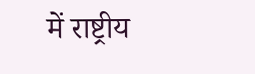में राष्ट्रीय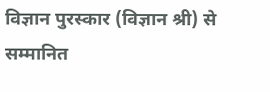विज्ञान पुरस्कार (विज्ञान श्री) से सम्मानित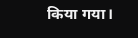किया गया।